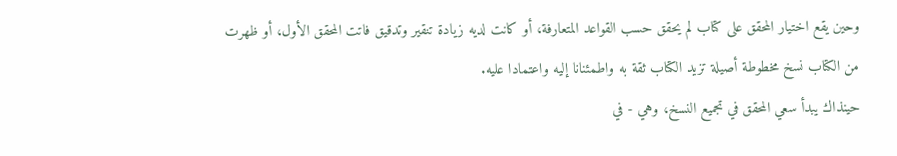وحين يقع اختيار المحقق على كتاب لم يحقق حسب القواعد المتعارفة، أو كانت لديه زيادة تنقير وتدقيق فاتت المحقق الأول، أو ظهرت من الكتاب نسخ مخطوطة أصيلة تزيد الكتاب ثقة به واطمئنانا إليه واعتمادا عليه.
حينذاك يبدأ سعي المحقق في تجميع النسخ، وهي - في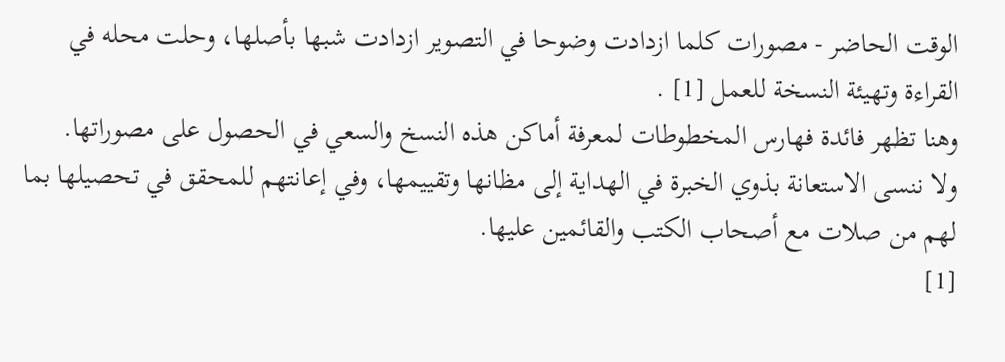الوقت الحاضر - مصورات كلما ازدادت وضوحا في التصوير ازدادت شبها بأصلها، وحلت محله في القراءة وتهيئة النسخة للعمل [1] .
وهنا تظهر فائدة فهارس المخطوطات لمعرفة أماكن هذه النسخ والسعي في الحصول على مصوراتها.
ولا ننسى الاستعانة بذوي الخبرة في الهداية إلى مظانها وتقييمها، وفي إعانتهم للمحقق في تحصيلها بما لهم من صلات مع أصحاب الكتب والقائمين عليها.
[1]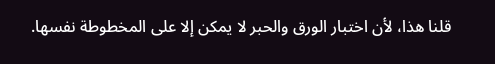قلنا هذا، لأن اختبار الورق والحبر لا يمكن إلا على المخطوطة نفسها.